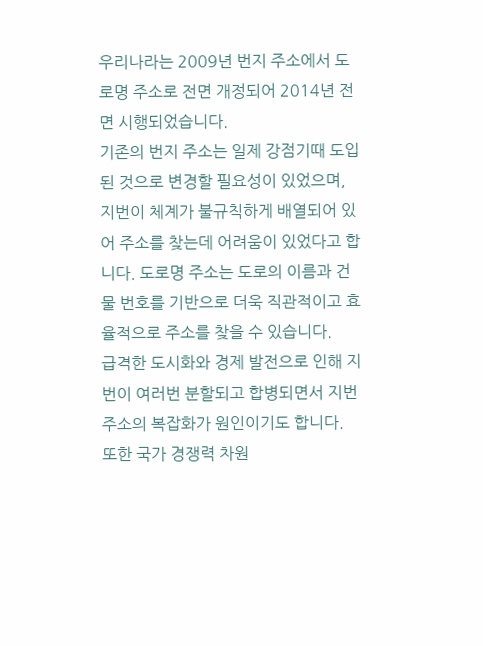우리나라는 2009년 번지 주소에서 도로명 주소로 전면 개정되어 2014년 전면 시행되었습니다.
기존의 번지 주소는 일제 강점기때 도입된 것으로 변경할 필요성이 있었으며, 지번이 체계가 불규칙하게 배열되어 있어 주소를 찾는데 어려움이 있었다고 합니다. 도로명 주소는 도로의 이름과 건물 번호를 기반으로 더욱 직관적이고 효율적으로 주소를 찾을 수 있습니다.
급격한 도시화와 경제 발전으로 인해 지번이 여러번 분할되고 합병되면서 지번 주소의 복잡화가 원인이기도 합니다. 또한 국가 경쟁력 차원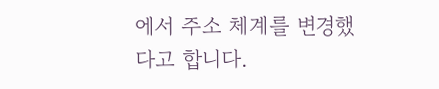에서 주소 체계를 변경했다고 합니다.